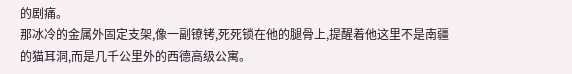的剧痛。
那冰冷的金属外固定支架,像一副镣铐,死死锁在他的腿骨上,提醒着他这里不是南疆的猫耳洞,而是几千公里外的西德高级公寓。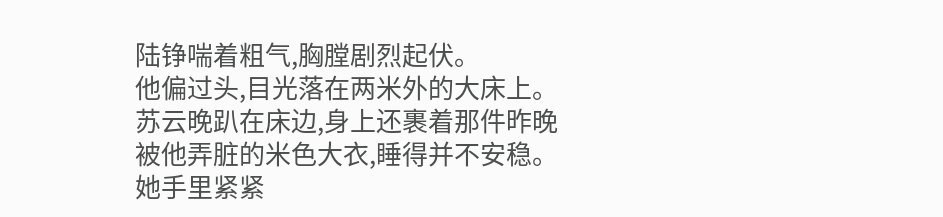陆铮喘着粗气,胸膛剧烈起伏。
他偏过头,目光落在两米外的大床上。
苏云晚趴在床边,身上还裹着那件昨晚被他弄脏的米色大衣,睡得并不安稳。
她手里紧紧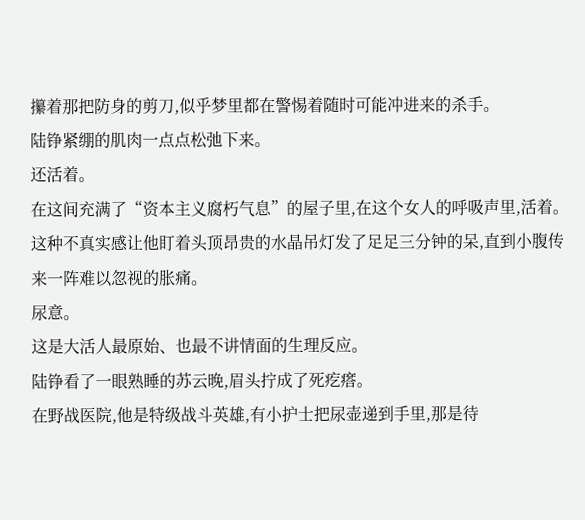攥着那把防身的剪刀,似乎梦里都在警惕着随时可能冲进来的杀手。
陆铮紧绷的肌肉一点点松弛下来。
还活着。
在这间充满了“资本主义腐朽气息”的屋子里,在这个女人的呼吸声里,活着。
这种不真实感让他盯着头顶昂贵的水晶吊灯发了足足三分钟的呆,直到小腹传来一阵难以忽视的胀痛。
尿意。
这是大活人最原始、也最不讲情面的生理反应。
陆铮看了一眼熟睡的苏云晚,眉头拧成了死疙瘩。
在野战医院,他是特级战斗英雄,有小护士把尿壶递到手里,那是待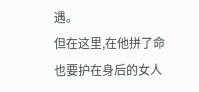遇。
但在这里,在他拼了命也要护在身后的女人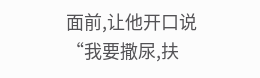面前,让他开口说“我要撒尿,扶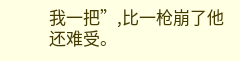我一把”,比一枪崩了他还难受。